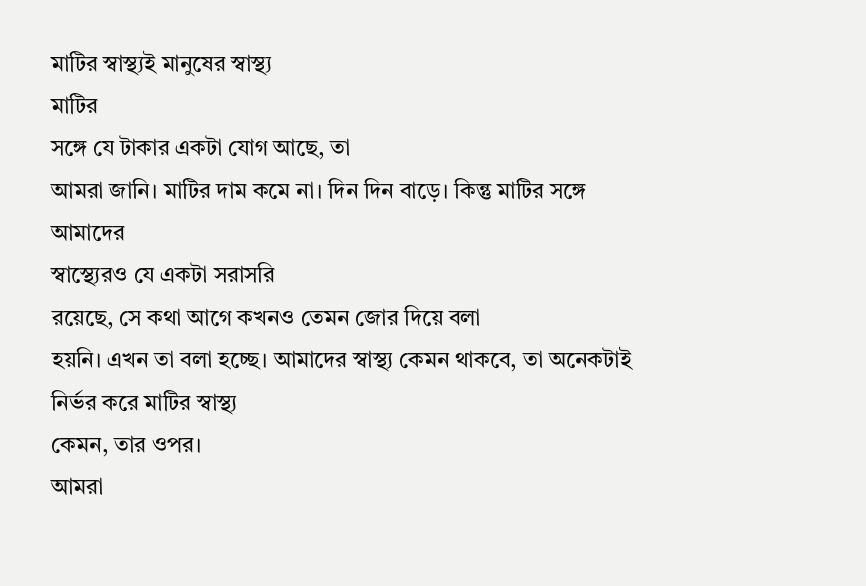মাটির স্বাস্থ্যই মানুষের স্বাস্থ্য
মাটির
সঙ্গে যে টাকার একটা যোগ আছে, তা
আমরা জানি। মাটির দাম কমে না। দিন দিন বাড়ে। কিন্তু মাটির সঙ্গে আমাদের
স্বাস্থ্যেরও যে একটা সরাসরি
রয়েছে, সে কথা আগে কখনও তেমন জোর দিয়ে বলা
হয়নি। এখন তা বলা হচ্ছে। আমাদের স্বাস্থ্য কেমন থাকবে, তা অনেকটাই নির্ভর করে মাটির স্বাস্থ্য
কেমন, তার ওপর।
আমরা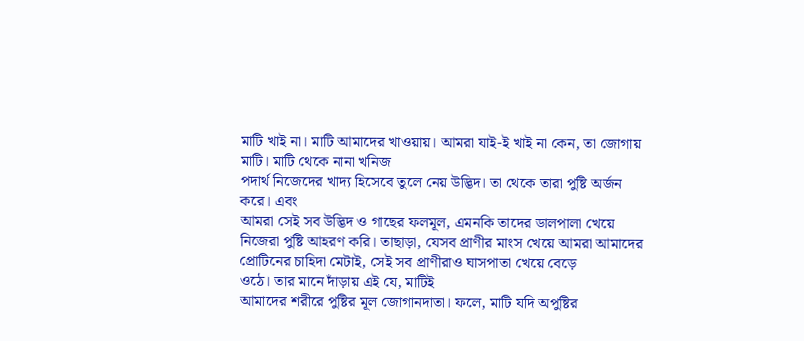মাটি খাই না। মাটি আমাদের খাওয়ায়। আমরা যাই-ই খাই না কেন, তা জোগায় মাটি। মাটি থেকে নানা খনিজ
পদার্থ নিজেদের খাদ্য হিসেবে তুলে নেয় উদ্ভিদ। তা থেকে তারা পুষ্টি অর্জন করে। এবং
আমরা সেই সব উদ্ভিদ ও গাছের ফলমূল, এমনকি তাদের ডালপালা খেয়ে নিজেরা পুষ্টি আহরণ করি। তাছাড়া, যেসব প্রাণীর মাংস খেয়ে আমরা আমাদের
প্রোটিনের চাহিদা মেটাই, সেই সব প্রাণীরাও ঘাসপাতা খেয়ে বেড়ে
ওঠে। তার মানে দাঁড়ায় এই যে, মাটিই
আমাদের শরীরে পুষ্টির মূল জোগানদাতা। ফলে, মাটি যদি অপুষ্টির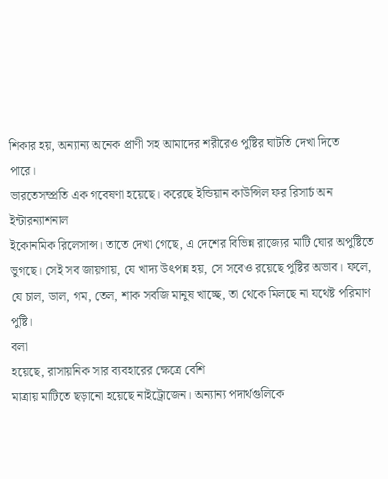শিকার হয়, অন্যান্য অনেক প্রাণী সহ আমাদের শরীরেও পুষ্টির ঘাটতি দেখা দিতে
পারে।
ভারতেসম্প্রতি এক গবেষণা হয়েছে। করেছে ইন্ডিয়ান কাউন্সিল ফর রিসার্চ অন ইন্টারন্যাশনাল
ইকোনমিক রিলেসান্স। তাতে দেখা গেছে, এ দেশের বিভিন্ন রাজ্যের মাটি ঘোর অপুষ্টিতে ভুগছে। সেই সব জায়গায়, যে খাদ্য উৎপন্ন হয়, সে সবেও রয়েছে পুষ্টির অভাব। ফলে, যে চাল, ডাল, গম, তেল, শাক সবজি মানুষ খাচ্ছে, তা থেকে মিলছে না যথেষ্ট পরিমাণ
পুষ্টি।
বলা
হয়েছে, রাসায়নিক সার ব্যবহারের ক্ষেত্রে বেশি
মাত্রায় মাটিতে ছড়ানো হয়েছে নাইট্রোজেন। অন্যান্য পদার্থগুলিকে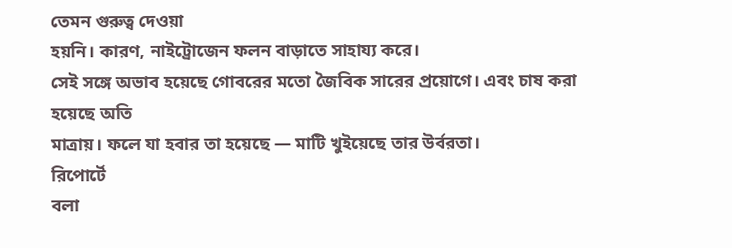তেমন গুরুত্ব দেওয়া
হয়নি। কারণ, নাইট্রোজেন ফলন বাড়াতে সাহায্য করে।
সেই সঙ্গে অভাব হয়েছে গোবরের মতো জৈবিক সারের প্রয়োগে। এবং চাষ করা হয়েছে অতি
মাত্রায়। ফলে যা হবার তা হয়েছে — মাটি খুইয়েছে তার উর্বরতা।
রিপোর্টে
বলা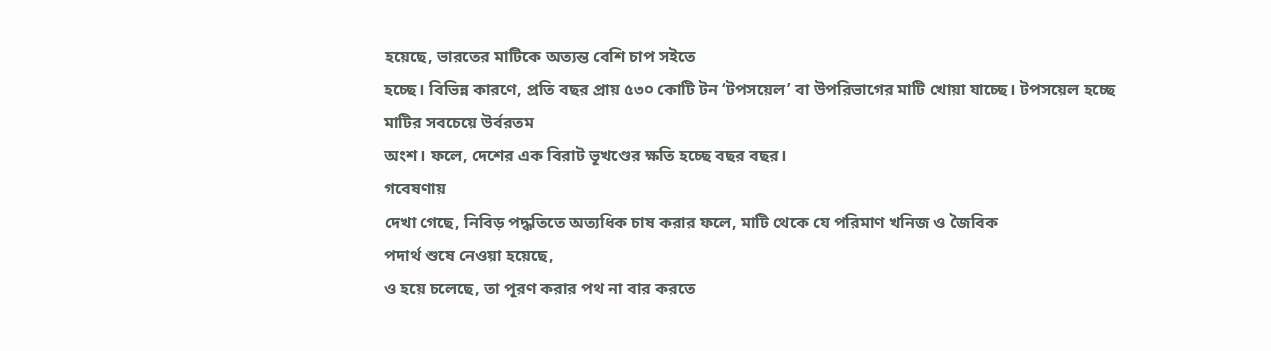হয়েছে, ভারতের মাটিকে অত্যন্ত বেশি চাপ সইতে
হচ্ছে। বিভিন্ন কারণে, প্রতি বছর প্রায় ৫৩০ কোটি টন ‘টপসয়েল’ বা উপরিভাগের মাটি খোয়া যাচ্ছে। টপসয়েল হচ্ছে মাটির সবচেয়ে উর্বরতম
অংশ। ফলে, দেশের এক বিরাট ভূখণ্ডের ক্ষতি হচ্ছে বছর বছর।
গবেষণায়
দেখা গেছে, নিবিড় পদ্ধতিতে অত্যধিক চাষ করার ফলে, মাটি থেকে যে পরিমাণ খনিজ ও জৈবিক
পদার্থ শুষে নেওয়া হয়েছে,
ও হয়ে চলেছে, তা পূরণ করার পথ না বার করতে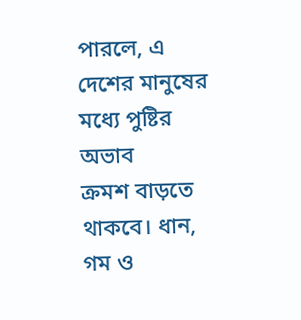পারলে, এ দেশের মানুষের মধ্যে পুষ্টির অভাব
ক্রমশ বাড়তে থাকবে। ধান, গম ও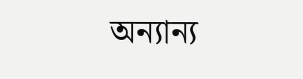অন্যান্য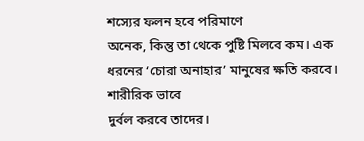শস্যের ফলন হবে পরিমাণে
অনেক, কিন্তু তা থেকে পুষ্টি মিলবে কম। এক ধরনের ‘চোরা অনাহার’ মানুষের ক্ষতি করবে। শারীরিক ভাবে
দুর্বল করবে তাদের।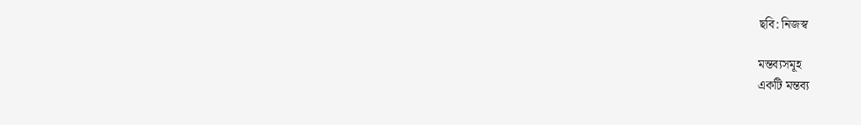ছবি: নিজস্ব

মন্তব্যসমূহ
একটি মন্তব্য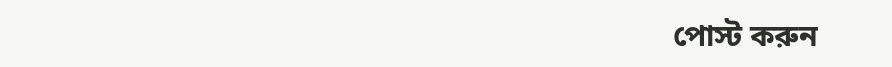পোস্ট করুন